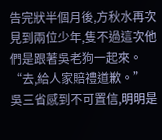告完狀半個月後,方秋水再次見到兩位少年,隻不過這次他們是跟著吳老狗一起來。
“去,給人家賠禮道歉。”
吳三省感到不可置信,明明是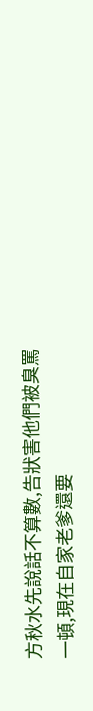方秋水先說話不算數,告狀害他們被臭罵一頓,現在自家老爹還要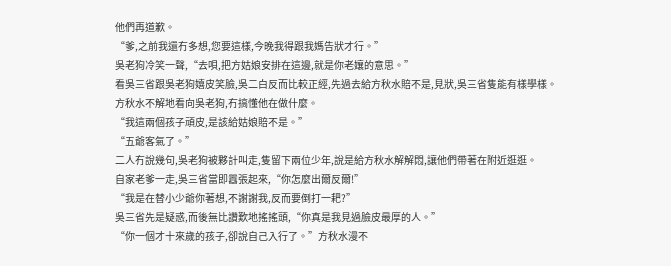他們再道歉。
“爹,之前我還冇多想,您要這樣,今晚我得跟我媽告狀才行。”
吳老狗冷笑一聲,“去唄,把方姑娘安排在這邊,就是你老孃的意思。”
看吳三省跟吳老狗嬉皮笑臉,吳二白反而比較正經,先過去給方秋水賠不是,見狀,吳三省隻能有樣學樣。
方秋水不解地看向吳老狗,冇搞懂他在做什麼。
“我這兩個孩子頑皮,是該給姑娘賠不是。”
“五爺客氣了。”
二人冇說幾句,吳老狗被夥計叫走,隻留下兩位少年,說是給方秋水解解悶,讓他們帶著在附近逛逛。
自家老爹一走,吳三省當即囂張起來,“你怎麼出爾反爾!”
“我是在替小少爺你著想,不謝謝我,反而要倒打一耙?”
吳三省先是疑惑,而後無比讚歎地搖搖頭,“你真是我見過臉皮最厚的人。”
“你一個才十來歲的孩子,卻說自己入行了。”方秋水漫不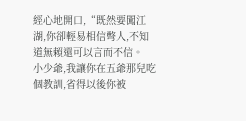經心地開口,“既然要闖江湖,你卻輕易相信彆人,不知道無賴還可以言而不信。
小少爺,我讓你在五爺那兒吃個教訓,省得以後你被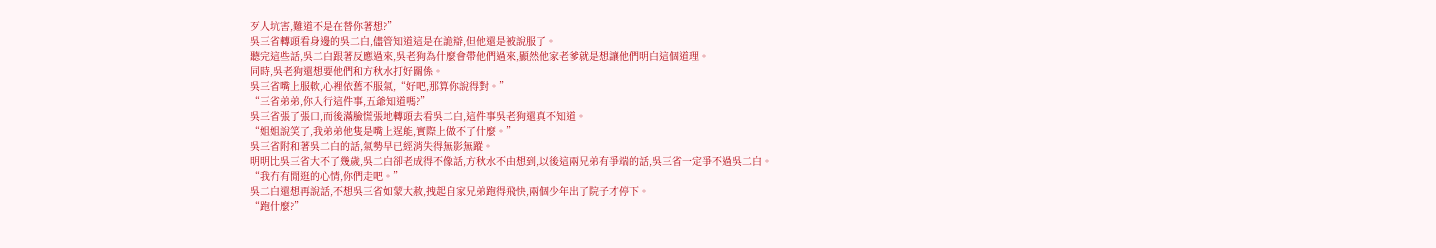歹人坑害,難道不是在替你著想?”
吳三省轉頭看身邊的吳二白,儘管知道這是在詭辯,但他還是被說服了。
聽完這些話,吳二白跟著反應過來,吳老狗為什麼會帶他們過來,顯然他家老爹就是想讓他們明白這個道理。
同時,吳老狗還想要他們和方秋水打好關係。
吳三省嘴上服軟,心裡依舊不服氣,“好吧,那算你說得對。”
“三省弟弟,你入行這件事,五爺知道嗎?”
吳三省張了張口,而後滿臉慌張地轉頭去看吳二白,這件事吳老狗還真不知道。
“姐姐說笑了,我弟弟他隻是嘴上逞能,實際上做不了什麼。”
吳三省附和著吳二白的話,氣勢早已經消失得無影無蹤。
明明比吳三省大不了幾歲,吳二白卻老成得不像話,方秋水不由想到,以後這兩兄弟有爭端的話,吳三省一定爭不過吳二白。
“我冇有閒逛的心情,你們走吧。”
吳二白還想再說話,不想吳三省如蒙大赦,拽起自家兄弟跑得飛快,兩個少年出了院子才停下。
“跑什麼?”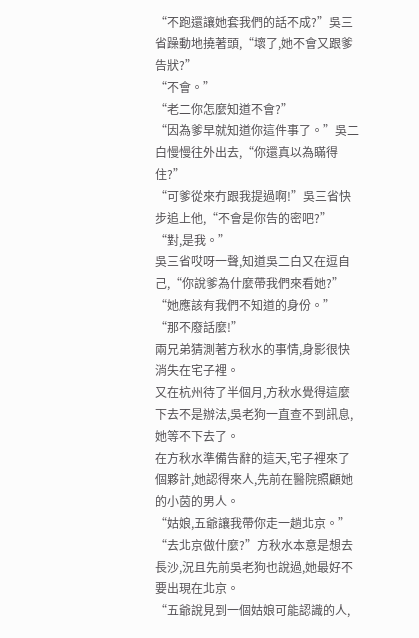“不跑還讓她套我們的話不成?”吳三省躁動地撓著頭,“壞了,她不會又跟爹告狀?”
“不會。”
“老二你怎麼知道不會?”
“因為爹早就知道你這件事了。”吳二白慢慢往外出去,“你還真以為瞞得住?”
“可爹從來冇跟我提過啊!”吳三省快步追上他,“不會是你告的密吧?”
“對,是我。”
吳三省哎呀一聲,知道吳二白又在逗自己,“你說爹為什麼帶我們來看她?”
“她應該有我們不知道的身份。”
“那不廢話麼!”
兩兄弟猜測著方秋水的事情,身影很快消失在宅子裡。
又在杭州待了半個月,方秋水覺得這麼下去不是辦法,吳老狗一直查不到訊息,她等不下去了。
在方秋水準備告辭的這天,宅子裡來了個夥計,她認得來人,先前在醫院照顧她的小茵的男人。
“姑娘,五爺讓我帶你走一趟北京。”
“去北京做什麼?”方秋水本意是想去長沙,況且先前吳老狗也說過,她最好不要出現在北京。
“五爺說見到一個姑娘可能認識的人,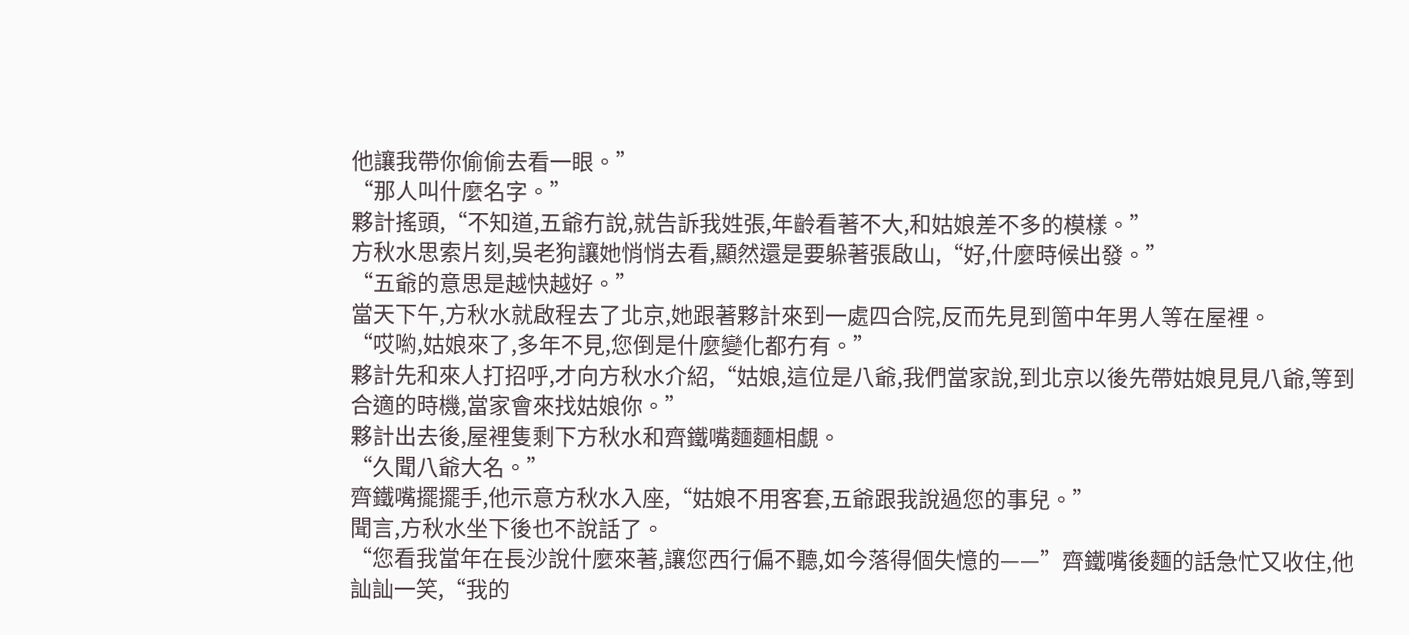他讓我帶你偷偷去看一眼。”
“那人叫什麼名字。”
夥計搖頭,“不知道,五爺冇說,就告訴我姓張,年齡看著不大,和姑娘差不多的模樣。”
方秋水思索片刻,吳老狗讓她悄悄去看,顯然還是要躲著張啟山,“好,什麼時候出發。”
“五爺的意思是越快越好。”
當天下午,方秋水就啟程去了北京,她跟著夥計來到一處四合院,反而先見到箇中年男人等在屋裡。
“哎喲,姑娘來了,多年不見,您倒是什麼變化都冇有。”
夥計先和來人打招呼,才向方秋水介紹,“姑娘,這位是八爺,我們當家說,到北京以後先帶姑娘見見八爺,等到合適的時機,當家會來找姑娘你。”
夥計出去後,屋裡隻剩下方秋水和齊鐵嘴麵麵相覷。
“久聞八爺大名。”
齊鐵嘴擺擺手,他示意方秋水入座,“姑娘不用客套,五爺跟我說過您的事兒。”
聞言,方秋水坐下後也不說話了。
“您看我當年在長沙說什麼來著,讓您西行偏不聽,如今落得個失憶的——”齊鐵嘴後麵的話急忙又收住,他訕訕一笑,“我的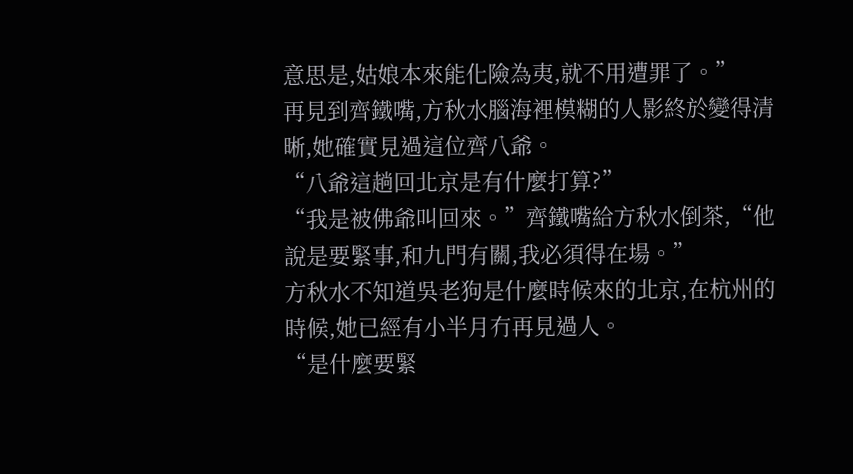意思是,姑娘本來能化險為夷,就不用遭罪了。”
再見到齊鐵嘴,方秋水腦海裡模糊的人影終於變得清晰,她確實見過這位齊八爺。
“八爺這趟回北京是有什麼打算?”
“我是被佛爺叫回來。”齊鐵嘴給方秋水倒茶,“他說是要緊事,和九門有關,我必須得在場。”
方秋水不知道吳老狗是什麼時候來的北京,在杭州的時候,她已經有小半月冇再見過人。
“是什麼要緊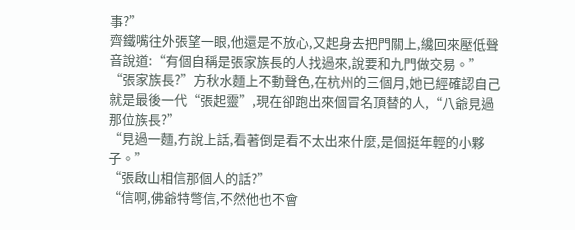事?”
齊鐵嘴往外張望一眼,他還是不放心,又起身去把門關上,纔回來壓低聲音說道:“有個自稱是張家族長的人找過來,說要和九門做交易。”
“張家族長?”方秋水麵上不動聲色,在杭州的三個月,她已經確認自己就是最後一代“張起靈”,現在卻跑出來個冒名頂替的人,“八爺見過那位族長?”
“見過一麵,冇說上話,看著倒是看不太出來什麼,是個挺年輕的小夥子。”
“張啟山相信那個人的話?”
“信啊,佛爺特彆信,不然他也不會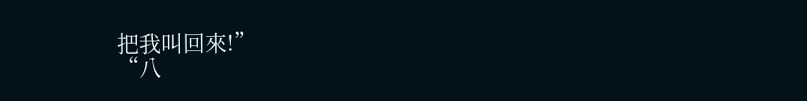把我叫回來!”
“八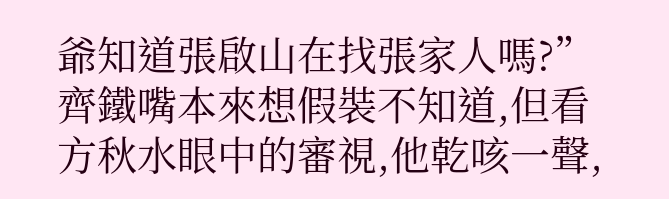爺知道張啟山在找張家人嗎?”
齊鐵嘴本來想假裝不知道,但看方秋水眼中的審視,他乾咳一聲,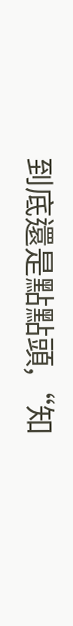到底還是點點頭,“知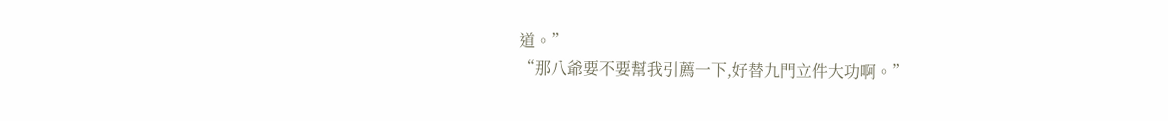道。”
“那八爺要不要幫我引薦一下,好替九門立件大功啊。”